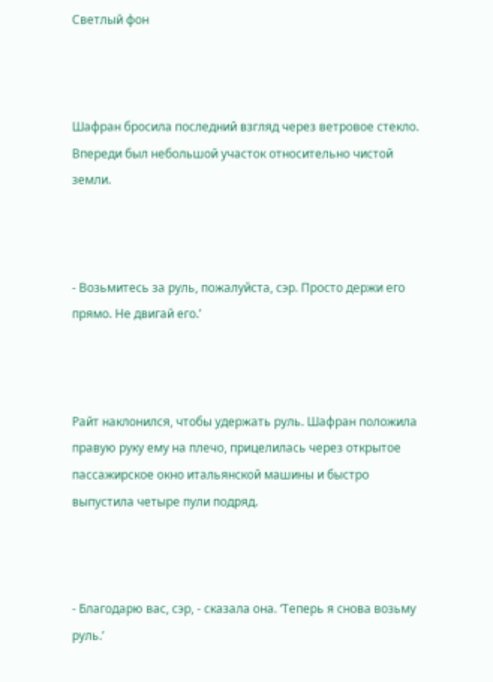Светлый фон



Шафран бросила последний взгляд через ветровое стекло. Впереди был небольшой участок относительно чистой земли.



- Возьмитесь за руль, пожалуйста, сэр. Просто держи его прямо. Не двигай его.’



Райт наклонился, чтобы удержать руль. Шафран положила правую руку ему на плечо, прицелилась через открытое пассажирское окно итальянской машины и быстро выпустила четыре пули подряд.



- Благодарю вас, сэр, - сказала она. ‘Теперь я снова возьму руль.’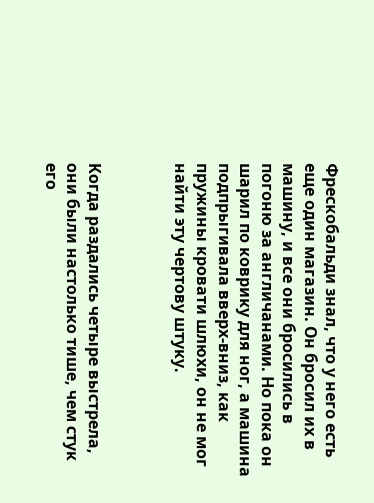Фрескобальди знал, что у него есть еще один магазин. Он бросил их в машину, и все они бросились в погоню за англичанами. Но пока он шарил по коврику для ног, а машина подпрыгивала вверх-вниз, как пружины кровати шлюхи, он не мог найти эту чертову штуку.



Когда раздались четыре выстрела, они были настолько тише, чем стук его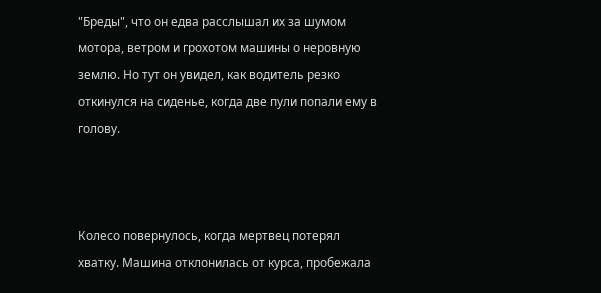"Бреды", что он едва расслышал их за шумом мотора, ветром и грохотом машины о неровную землю. Но тут он увидел, как водитель резко откинулся на сиденье, когда две пули попали ему в голову.



Колесо повернулось, когда мертвец потерял хватку. Машина отклонилась от курса, пробежала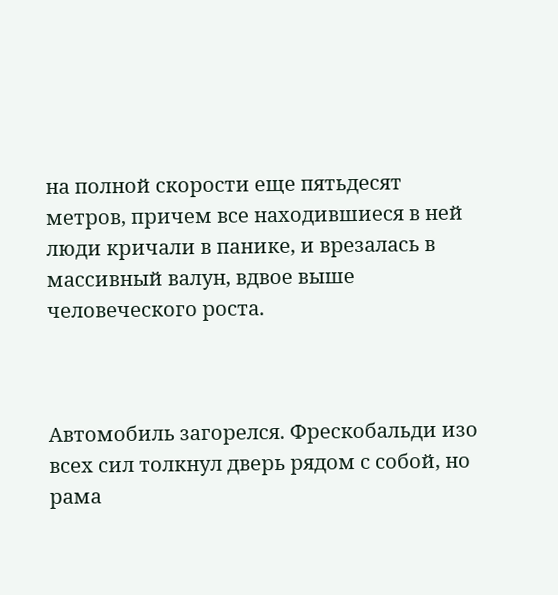на полной скорости еще пятьдесят метров, причем все находившиеся в ней люди кричали в панике, и врезалась в массивный валун, вдвое выше человеческого роста.



Автомобиль загорелся. Фрескобальди изо всех сил толкнул дверь рядом с собой, но рама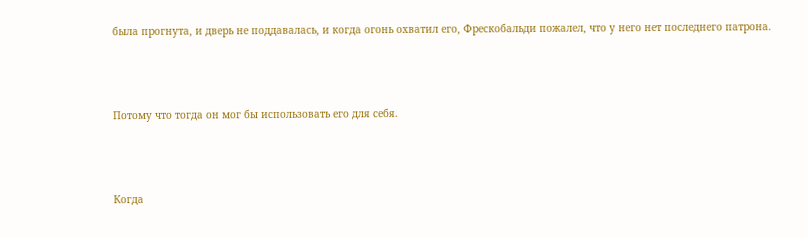была прогнута, и дверь не поддавалась, и когда огонь охватил его, Фрескобальди пожалел, что у него нет последнего патрона.



Потому что тогда он мог бы использовать его для себя.



Когда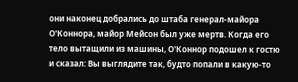они наконец добрались до штаба генерал-майора О'Коннора, майор Мейсон был уже мертв. Когда его тело вытащили из машины, О'Коннор подошел к гостю и сказал: Вы выглядите так, будто попали в какую-то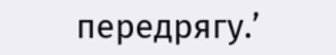передрягу.’